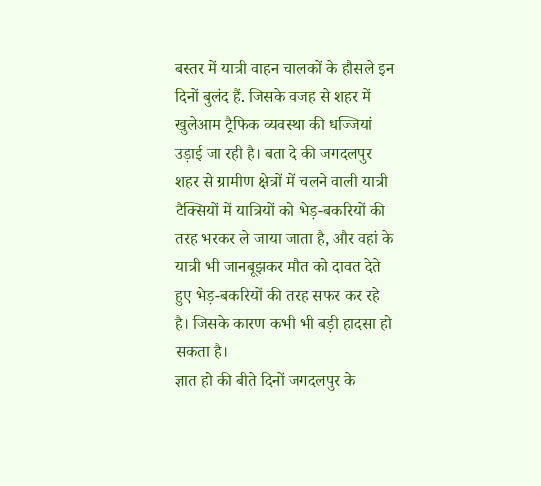बस्तर में यात्री वाहन चालकों के हौसले इन दिनों बुलंद हैं. जिसके वजह से शहर में खुलेआम ट्रैफिक व्यवस्था की धज्जियां उड़ाई जा रही है। बता दे की जगदलपुर शहर से ग्रामीण क्षेत्रों में चलने वाली यात्री टैक्सियों में यात्रियों को भेड़-बकरियों की तरह भरकर ले जाया जाता है, और वहां के यात्री भी जानबूझकर मौत को दावत देते हुए भेड़-बकरियों की तरह सफर कर रहे है। जिसके कारण कभी भी बड़ी हादसा हो सकता है।
ज्ञात हो की बीते दिनों जगदलपुर के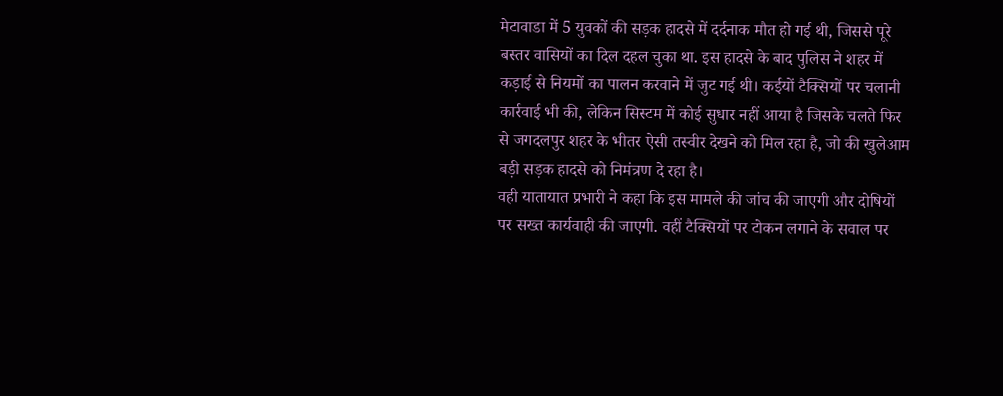मेटावाडा में 5 युवकों की सड़क हादसे में दर्दनाक मौत हो गई थी, जिससे पूरे बस्तर वासियों का दिल दहल चुका था. इस हादसे के बाद पुलिस ने शहर में कड़ाई से नियमों का पालन करवाने में जुट गई थी। कईयों टैक्सियों पर चलानी कार्रवाई भी की, लेकिन सिस्टम में कोई सुधार नहीं आया है जिसके चलते फिर से जगदलपुर शहर के भीतर ऐसी तस्वीर देखने को मिल रहा है, जो की खुलेआम बड़ी सड़क हादसे को निमंत्रण दे रहा है।
वही यातायात प्रभारी ने कहा कि इस मामले की जांच की जाएगी और दोषियों पर सख्त कार्यवाही की जाएगी. वहीं टैक्सियों पर टोकन लगाने के सवाल पर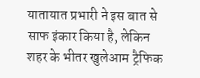यातायात प्रभारी ने इस बात से साफ इंकार किया है, लेकिन शहर के भीतर खुलेआम ट्रैफिक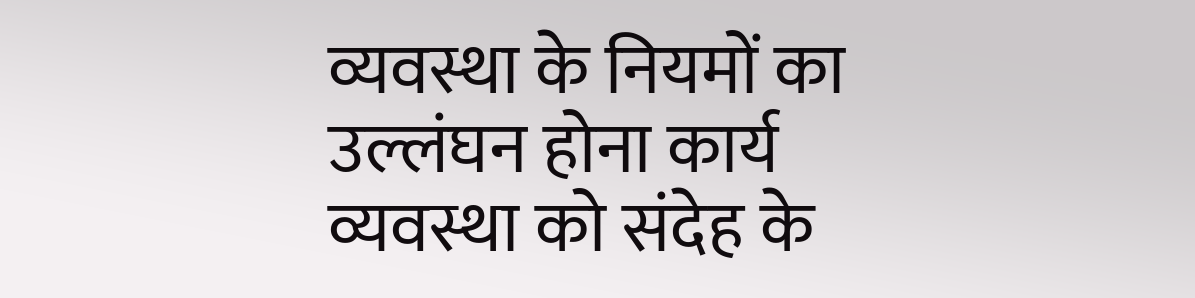व्यवस्था के नियमों का उल्लंघन होना कार्य व्यवस्था को संदेह के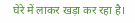घेरे में लाकर खड़ा कर रहा है।